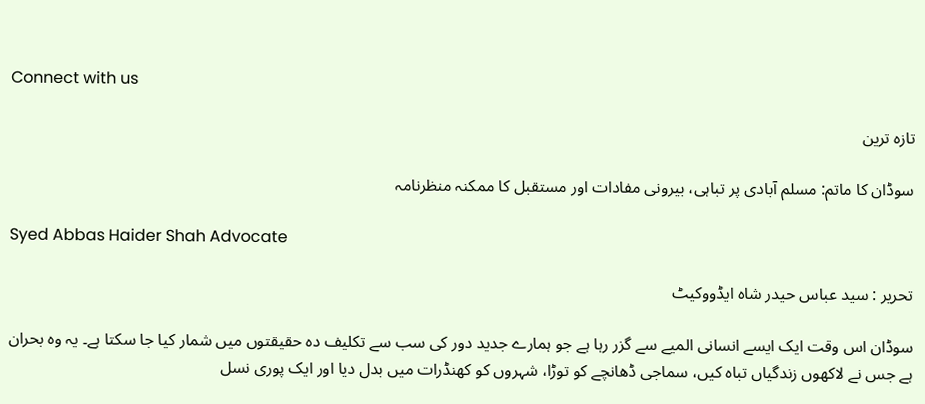Connect with us

تازہ ترین

سوڈان کا ماتم: مسلم آبادی پر تباہی، بیرونی مفادات اور مستقبل کا ممکنہ منظرنامہ

Syed Abbas Haider Shah Advocate

تحریر : سید عباس حیدر شاہ ایڈووکیٹ

سوڈان اس وقت ایک ایسے انسانی المیے سے گزر رہا ہے جو ہمارے جدید دور کی سب سے تکلیف دہ حقیقتوں میں شمار کیا جا سکتا ہے۔ یہ وہ بحران ہے جس نے لاکھوں زندگیاں تباہ کیں، سماجی ڈھانچے کو توڑا، شہروں کو کھنڈرات میں بدل دیا اور ایک پوری نسل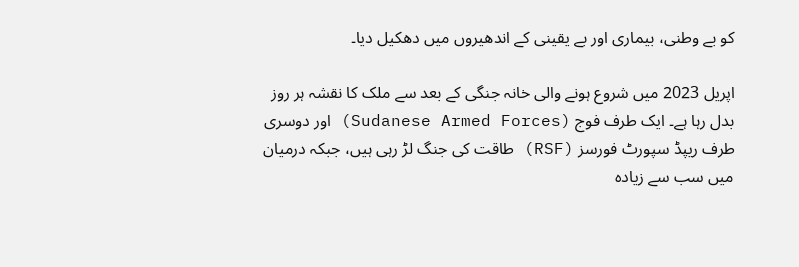کو بے وطنی، بیماری اور بے یقینی کے اندھیروں میں دھکیل دیا۔

اپریل 2023 میں شروع ہونے والی خانہ جنگی کے بعد سے ملک کا نقشہ ہر روز بدل رہا ہے۔ ایک طرف فوج (Sudanese Armed Forces) اور دوسری طرف ریپڈ سپورٹ فورسز (RSF) طاقت کی جنگ لڑ رہی ہیں، جبکہ درمیان میں سب سے زیادہ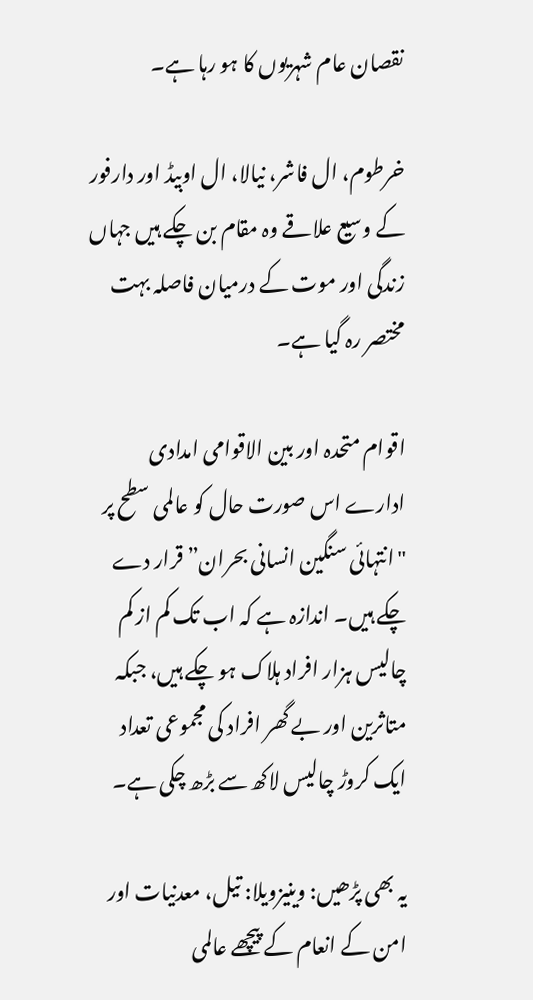نقصان عام شہریوں کا ہو رہا ہے۔

خرطوم، ال فاشر، نیالا، ال اوبیڈ اور دارفور کے وسیع علاقے وہ مقام بن چکے ہیں جہاں زندگی اور موت کے درمیان فاصلہ بہت مختصر رہ گیا ہے۔

اقوام متحدہ اور بین الاقوامی امدادی ادارے اس صورت حال کو عالمی سطح پر "انتہائی سنگین انسانی بحران” قرار دے چکے ہیں۔ اندازہ ہے کہ اب تک کم از کم چالیس ہزار افراد ہلاک ہو چکے ہیں، جبکہ متاثرین اور بے گھر افراد کی مجموعی تعداد ایک کروڑ چالیس لاکھ سے بڑھ چکی ہے۔

یہ بھی پڑھیں: وینیزویلا: تیل، معدنیات اور امن کے انعام کے پیچھے عالمی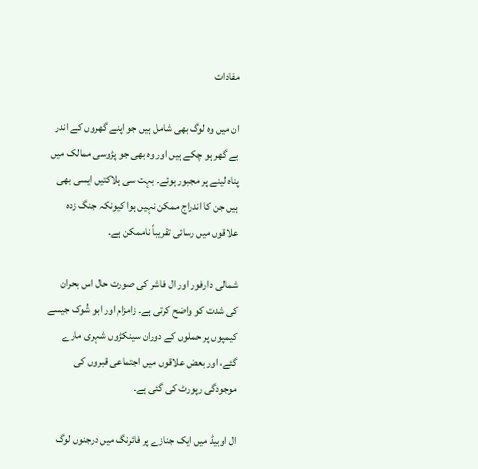مفادات

ان میں وہ لوگ بھی شامل ہیں جو اپنے گھروں کے اندر بے گھر ہو چکے ہیں اور وہ بھی جو پڑوسی ممالک میں پناہ لینے پر مجبور ہوئے۔ بہت سی ہلاکتیں ایسی بھی ہیں جن کا اندراج ممکن نہیں ہوا کیونکہ جنگ زدہ علاقوں میں رسائی تقریباً ناممکن ہے۔

شمالی دارفور اور ال فاشر کی صورت حال اس بحران کی شدت کو واضح کرتی ہے۔ زامزام اور ابو شُوک جیسے کیمپوں پر حملوں کے دوران سینکڑوں شہری مارے گئے، اور بعض علاقوں میں اجتماعی قبروں کی موجودگی رپورٹ کی گئی ہے۔

ال اوبیڈ میں ایک جنازے پر فائرنگ میں درجنوں لوگ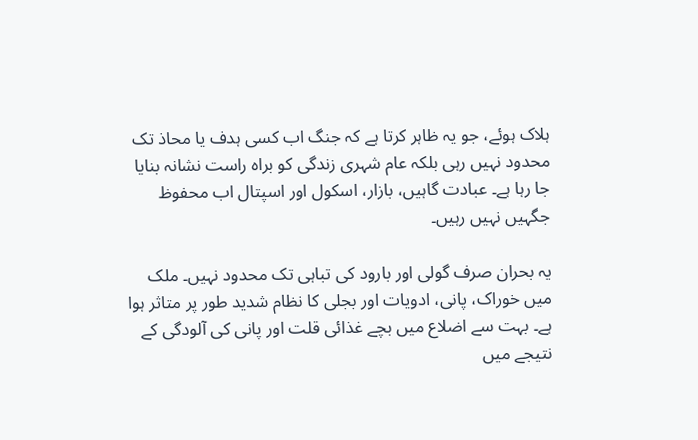ہلاک ہوئے، جو یہ ظاہر کرتا ہے کہ جنگ اب کسی ہدف یا محاذ تک محدود نہیں رہی بلکہ عام شہری زندگی کو براہ راست نشانہ بنایا جا رہا ہے۔ عبادت گاہیں، بازار، اسکول اور اسپتال اب محفوظ جگہیں نہیں رہیں۔

یہ بحران صرف گولی اور بارود کی تباہی تک محدود نہیں۔ ملک میں خوراک، پانی، ادویات اور بجلی کا نظام شدید طور پر متاثر ہوا ہے۔ بہت سے اضلاع میں بچے غذائی قلت اور پانی کی آلودگی کے نتیجے میں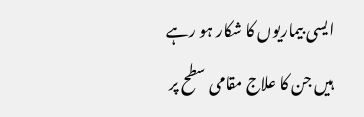ایسی بیماریوں کا شکار ہو رہے ہیں جن کا علاج مقامی سطح پر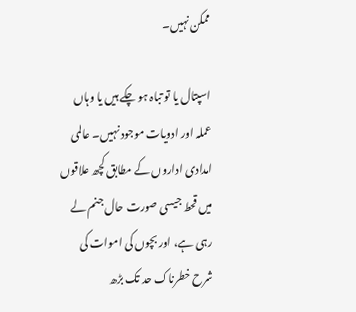ممکن نہیں۔

اسپتال یا تو تباہ ہو چکے ہیں یا وہاں عملہ اور ادویات موجود نہیں۔ عالمی امدادی اداروں کے مطابق کچھ علاقوں میں قحط جیسی صورت حال جنم لے رہی ہے، اور بچوں کی اموات کی شرح خطرناک حد تک بڑھ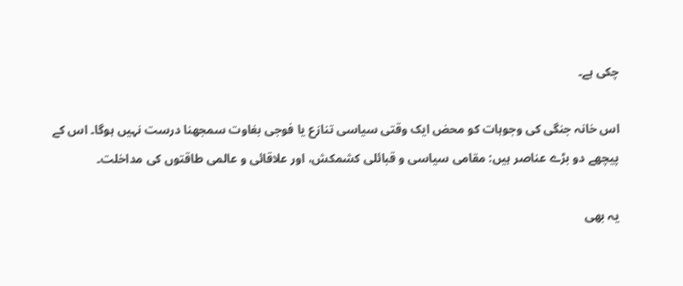چکی ہے۔

اس خانہ جنگی کی وجوہات کو محض ایک وقتی سیاسی تنازع یا فوجی بغاوت سمجھنا درست نہیں ہوگا۔ اس کے پیچھے دو بڑے عناصر ہیں: مقامی سیاسی و قبائلی کشمکش، اور علاقائی و عالمی طاقتوں کی مداخلت۔

یہ بھی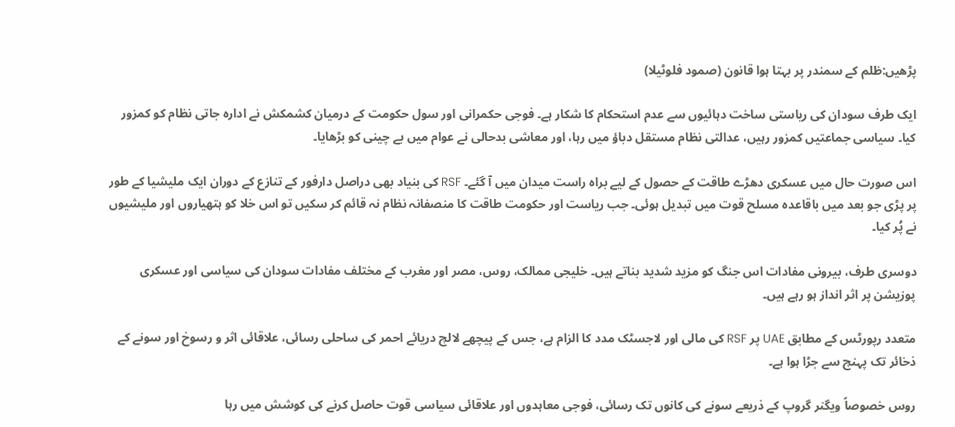پڑھیں:ظلم کے سمندر پر بہتا ہوا قانون (صمود فلوٹیلا)

ایک طرف سودان کی ریاستی ساخت دہائیوں سے عدم استحکام کا شکار ہے۔ فوجی حکمرانی اور سول حکومت کے درمیان کشمکش نے ادارہ جاتی نظام کو کمزور کیا۔ سیاسی جماعتیں کمزور رہیں، عدالتی نظام مستقل دباؤ میں رہا، اور معاشی بدحالی نے عوام میں بے چینی کو بڑھایا۔

اس صورت حال میں عسکری دھڑے طاقت کے حصول کے لیے براہ راست میدان میں آ گئے۔ RSF کی بنیاد بھی دراصل دارفور کے تنازع کے دوران ایک ملیشیا کے طور پر پڑی جو بعد میں باقاعدہ مسلح قوت میں تبدیل ہوئی۔ جب ریاست اور حکومت طاقت کا منصفانہ نظام نہ قائم کر سکیں تو اس خلا کو ہتھیاروں اور ملیشیوں نے پُر کیا۔

دوسری طرف، بیرونی مفادات اس جنگ کو مزید شدید بناتے ہیں۔ خلیجی ممالک، روس، مصر اور مغرب کے مختلف مفادات سودان کی سیاسی اور عسکری پوزیشن پر اثر انداز ہو رہے ہیں۔

متعدد رپورٹس کے مطابق UAE پر RSF کی مالی اور لاجسٹک مدد کا الزام ہے، جس کے پیچھے لالچ دریائے احمر کی ساحلی رسائی، علاقائی اثر و رسوخ اور سونے کے ذخائر تک پہنچ سے جڑا ہوا ہے۔

روس خصوصاً ویگنر گروپ کے ذریعے سونے کی کانوں تک رسائی، فوجی معاہدوں اور علاقائی سیاسی قوت حاصل کرنے کی کوشش میں رہا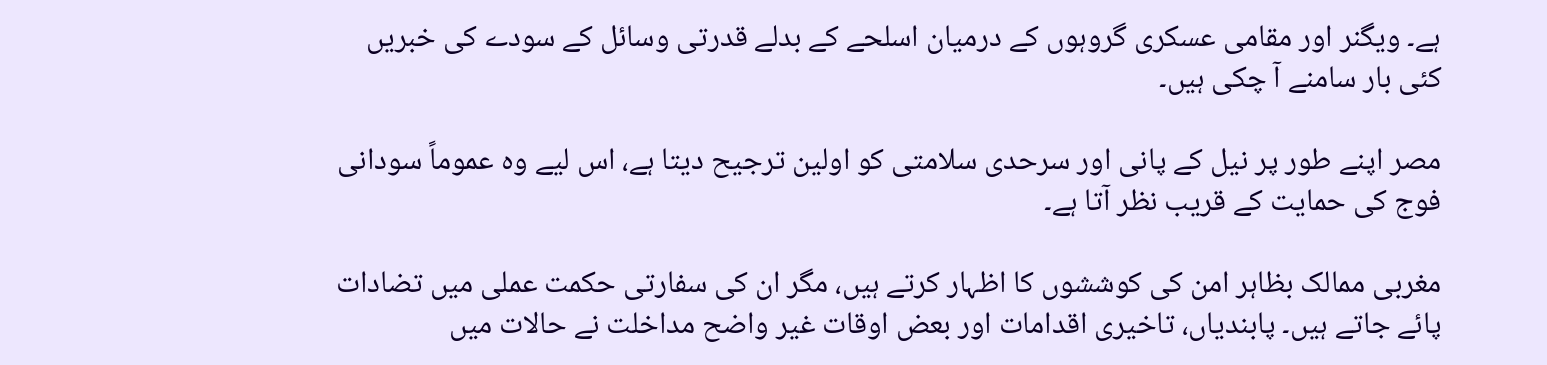ہے۔ ویگنر اور مقامی عسکری گروہوں کے درمیان اسلحے کے بدلے قدرتی وسائل کے سودے کی خبریں کئی بار سامنے آ چکی ہیں۔

مصر اپنے طور پر نیل کے پانی اور سرحدی سلامتی کو اولین ترجیح دیتا ہے، اس لیے وہ عموماً سودانی فوج کی حمایت کے قریب نظر آتا ہے۔

مغربی ممالک بظاہر امن کی کوششوں کا اظہار کرتے ہیں، مگر ان کی سفارتی حکمت عملی میں تضادات پائے جاتے ہیں۔ پابندیاں، تاخیری اقدامات اور بعض اوقات غیر واضح مداخلت نے حالات میں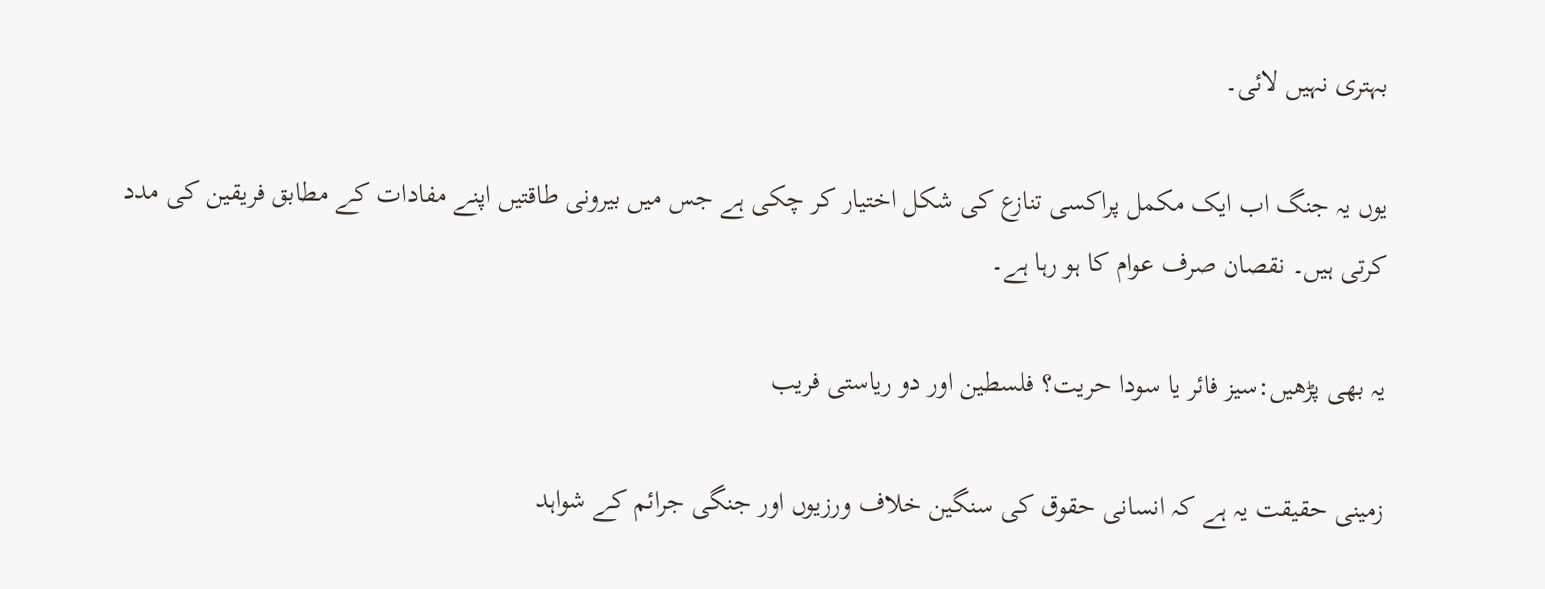بہتری نہیں لائی۔

یوں یہ جنگ اب ایک مکمل پراکسی تنازع کی شکل اختیار کر چکی ہے جس میں بیرونی طاقتیں اپنے مفادات کے مطابق فریقین کی مدد کرتی ہیں۔ نقصان صرف عوام کا ہو رہا ہے۔

یہ بھی پڑھیں:سیز فائر یا سودا حریت؟ فلسطین اور دو ریاستی فریب

زمینی حقیقت یہ ہے کہ انسانی حقوق کی سنگین خلاف ورزیوں اور جنگی جرائم کے شواہد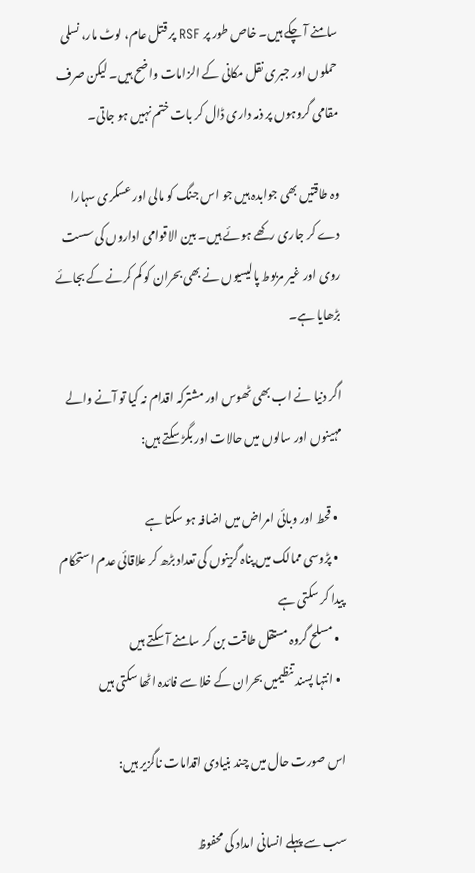سامنے آ چکے ہیں۔ خاص طور پر RSF پر قتل عام، لوٹ مار، نسلی حملوں اور جبری نقل مکانی کے الزامات واضح ہیں۔ لیکن صرف مقامی گروہوں پر ذمہ داری ڈال کر بات ختم نہیں ہو جاتی۔

وہ طاقتیں بھی جوابدہ ہیں جو اس جنگ کو مالی اور عسکری سہارا دے کر جاری رکھے ہوئے ہیں۔ بین الاقوامی اداروں کی سست روی اور غیر مربوط پالیسیوں نے بھی بحران کو کم کرنے کے بجائے بڑھایا ہے۔

اگر دنیا نے اب بھی ٹھوس اور مشترکہ اقدام نہ کیا تو آنے والے مہینوں اور سالوں میں حالات اور بگڑ سکتے ہیں:

  • قحط اور وبائی امراض میں اضافہ ہو سکتا ہے
  • پڑوسی ممالک میں پناہ گزینوں کی تعداد بڑھ کر علاقائی عدم استحکام پیدا کر سکتی ہے
  • مسلح گروہ مستقل طاقت بن کر سامنے آ سکتے ہیں
  • انتہا پسند تنظیمیں بحران کے خلا سے فائدہ اٹھا سکتی ہیں

اس صورت حال میں چند بنیادی اقدامات ناگزیر ہیں:

سب سے پہلے انسانی امداد کی محفوظ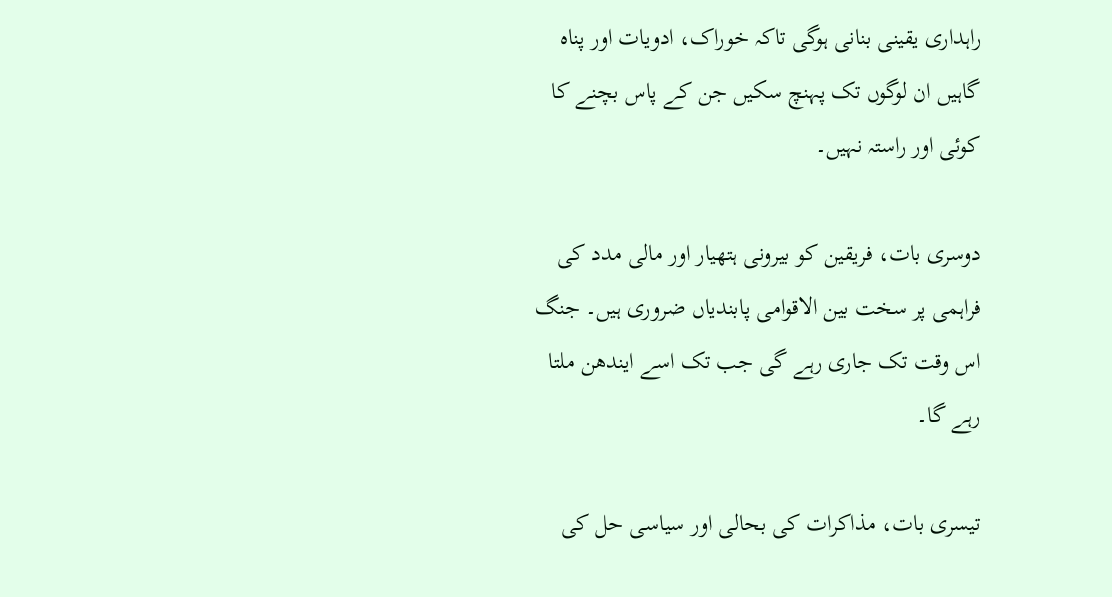راہداری یقینی بنانی ہوگی تاکہ خوراک، ادویات اور پناہ گاہیں ان لوگوں تک پہنچ سکیں جن کے پاس بچنے کا کوئی اور راستہ نہیں۔

دوسری بات، فریقین کو بیرونی ہتھیار اور مالی مدد کی فراہمی پر سخت بین الاقوامی پابندیاں ضروری ہیں۔ جنگ اس وقت تک جاری رہے گی جب تک اسے ایندھن ملتا رہے گا۔

تیسری بات، مذاکرات کی بحالی اور سیاسی حل کی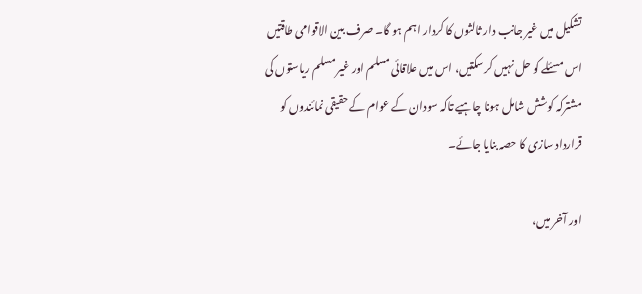تشکیل میں غیر جانب دار ثالثوں کا کردار اہم ہو گا۔ صرف بین الاقوامی طاقتیں اس مسئلے کو حل نہیں کر سکتیں، اس میں علاقائی مسلم اور غیر مسلم ریاستوں کی مشترکہ کوشش شامل ہونا چاہیے تاکہ سودان کے عوام کے حقیقی نمائندوں کو قرارداد سازی کا حصہ بنایا جائے۔

اور آخر میں،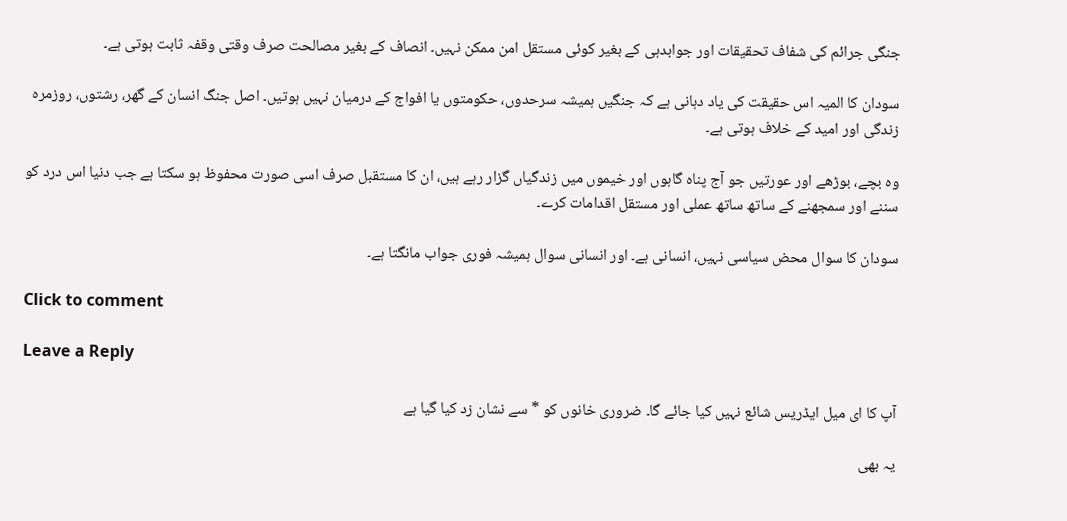جنگی جرائم کی شفاف تحقیقات اور جوابدہی کے بغیر کوئی مستقل امن ممکن نہیں۔ انصاف کے بغیر مصالحت صرف وقتی وقفہ ثابت ہوتی ہے۔

سودان کا المیہ اس حقیقت کی یاد دہانی ہے کہ جنگیں ہمیشہ سرحدوں، حکومتوں یا افواج کے درمیان نہیں ہوتیں۔ اصل جنگ انسان کے گھر، رشتوں، روزمرہ زندگی اور امید کے خلاف ہوتی ہے۔

وہ بچے، بوڑھے اور عورتیں جو آج پناہ گاہوں اور خیموں میں زندگیاں گزار رہے ہیں، ان کا مستقبل صرف اسی صورت محفوظ ہو سکتا ہے جب دنیا اس درد کو سننے اور سمجھنے کے ساتھ ساتھ عملی اور مستقل اقدامات کرے۔

سودان کا سوال محض سیاسی نہیں، انسانی ہے۔ اور انسانی سوال ہمیشہ فوری جواب مانگتا ہے۔

Click to comment

Leave a Reply

آپ کا ای میل ایڈریس شائع نہیں کیا جائے گا۔ ضروری خانوں کو * سے نشان زد کیا گیا ہے

یہ بھی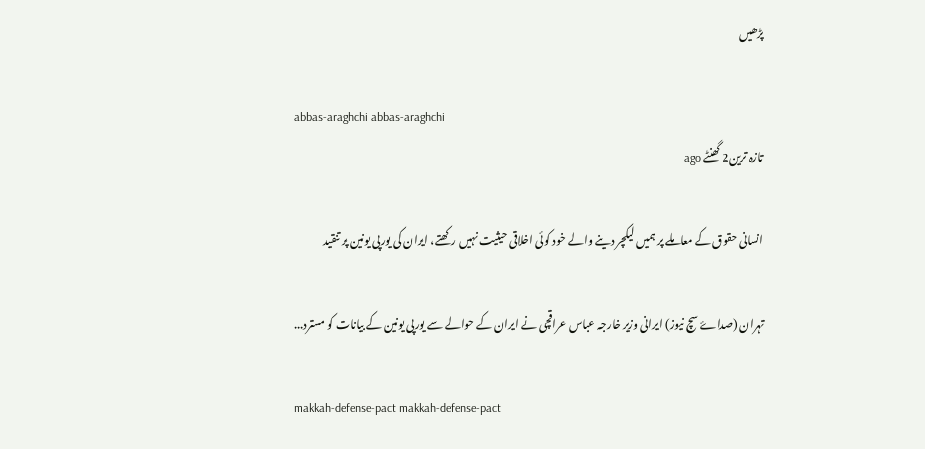پڑھیں

abbas-araghchi abbas-araghchi
تازہ ترین2 گھنٹے ago

انسانی حقوق کے معاملے پر ہمیں لیکچر دینے والے خود کوئی اخلاقی حیثیت نہیں رکھتے، ایران کی یورپی یونین پر تنقید

تہران (صداۓ سچ نیوز) ایرانی وزیر خارجہ عباس عراقچی نے ایران کے حوالے سے یورپی یونین کے بیانات کو مسترد...

makkah-defense-pact makkah-defense-pact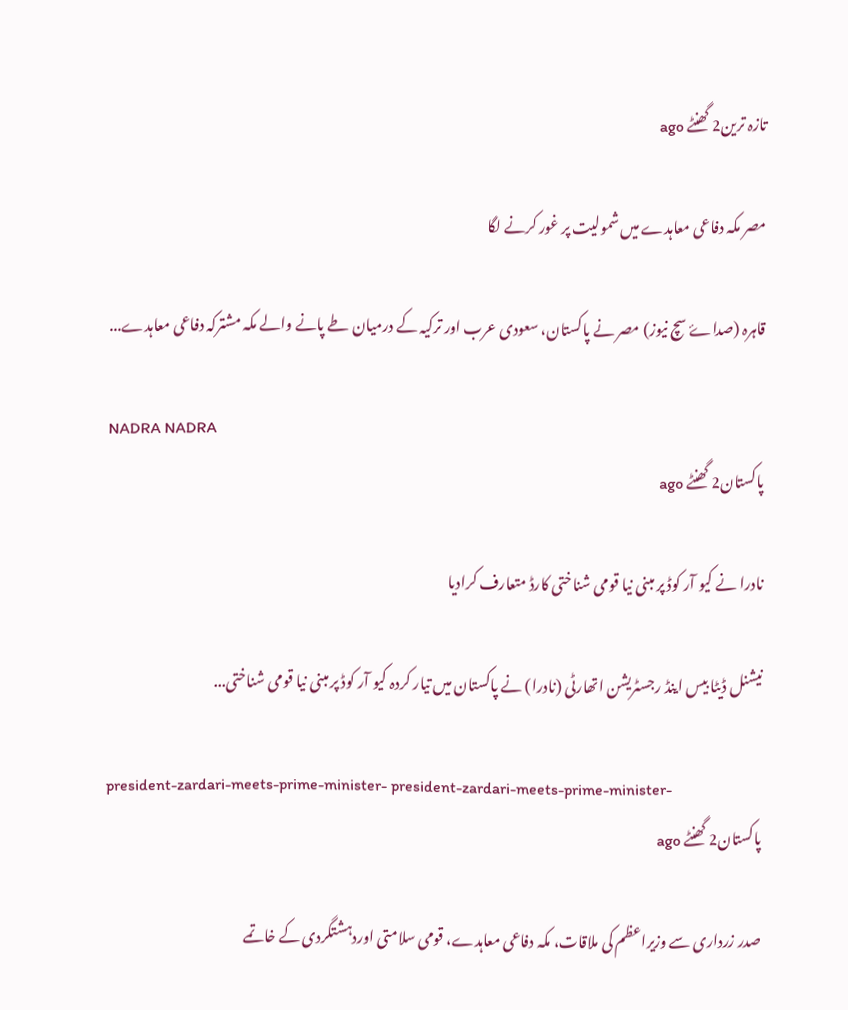تازہ ترین2 گھنٹے ago

مصر مکہ دفاعی معاہدے میں شمولیت پر غور کرنے لگا

قاہرہ (صداۓ سچ نیوز) مصر نے پاکستان، سعودی عرب اور ترکیہ کے درمیان طے پانے والے مکہ مشترکہ دفاعی معاہدے...

NADRA NADRA
پاکستان2 گھنٹے ago

نادرا نے کیو آر کوڈ پر مبنی نیا قومی شناختی کارڈ متعارف کرادیا

نیشنل ڈیٹا بیس اینڈ رجسٹریشن اتھارٹی (نادرا) نے پاکستان میں تیار کردہ کیو آر کوڈ پر مبنی نیا قومی شناختی...

president-zardari-meets-prime-minister- president-zardari-meets-prime-minister-
پاکستان2 گھنٹے ago

صدر زرداری سے وزیراعظم کی ملاقات، مکہ دفاعی معاہدے، قومی سلامتی اوردہشتگردی کے خاتمے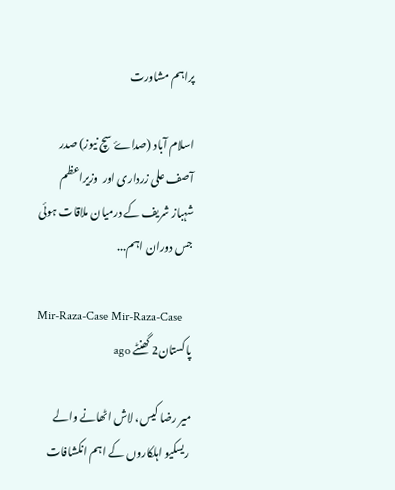پراہم مشاورت

اسلام آباد (صداۓ سچ نیوز) صدر آصف علی زرداری اور  وزیراعظم شہباز شریف کے درمیان ملاقات ہوئی جس دوران اہم...

Mir-Raza-Case Mir-Raza-Case
پاکستان2 گھنٹے ago

میر رضا کیس، لاش اٹھانے والے ریسکیو اہلکاروں کے اہم انکشافات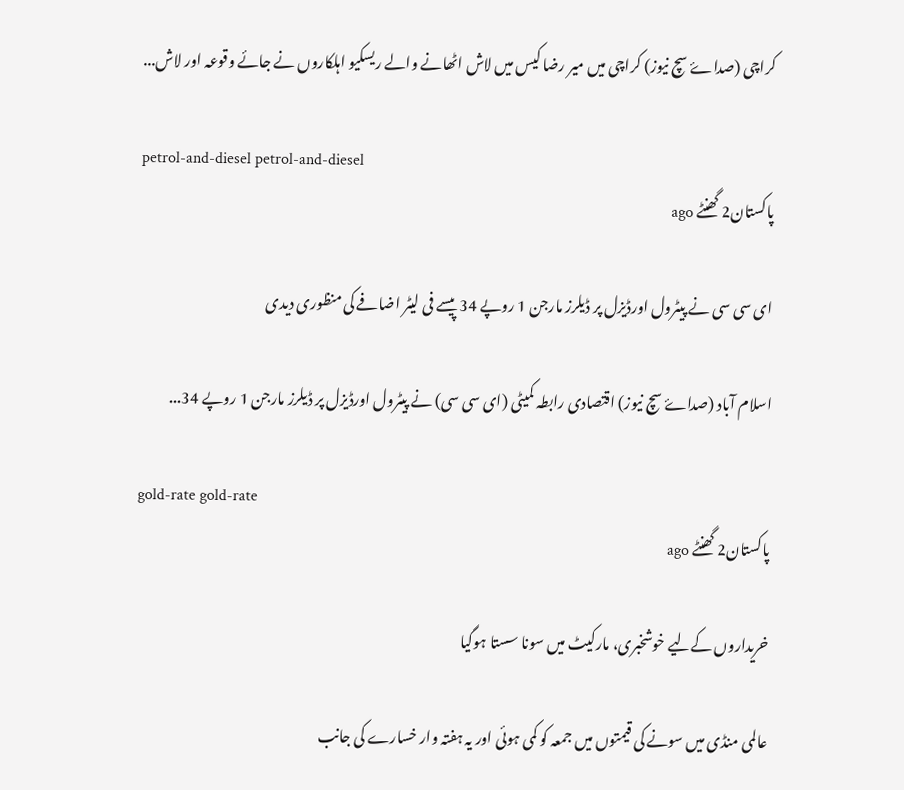کراچی (صداۓ سچ نیوز) کراچی میں میر رضا کیس میں لاش اٹھانے والے ریسکیو اہلکاروں نے جائے وقوعہ اور لاش...

petrol-and-diesel petrol-and-diesel
پاکستان2 گھنٹے ago

ای سی سی نے پیٹرول اورڈیزل پر ڈیلرز مارجن 1 روپے 34 پیسے فی لیٹر اضافے کی منظوری دیدی

اسلام آباد (صداۓ سچ نیوز) اقتصادی رابطہ کمیٹی (ای سی سی) نے پیٹرول اورڈیزل پر ڈیلرز مارجن 1 روپے 34...

gold-rate gold-rate
پاکستان2 گھنٹے ago

خریداروں کےلیے خوشخبری، مارکیٹ میں سونا سستا ہوگیا

عالمی منڈی میں سونے کی قیمتوں میں جمعہ کو کمی ہوئی اور یہ ہفتہ وار خسارے کی جانب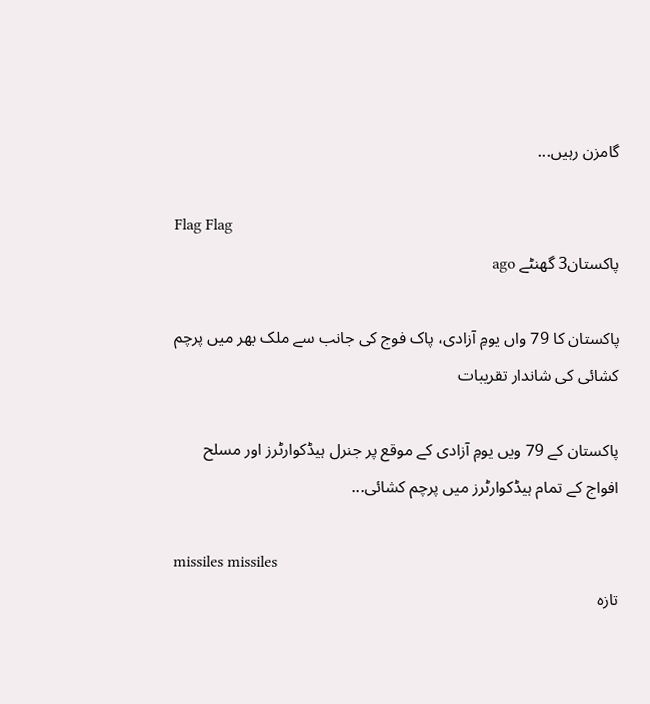گامزن رہیں...

Flag Flag
پاکستان3 گھنٹے ago

پاکستان کا 79 واں یومِ آزادی، پاک فوج کی جانب سے ملک بھر میں پرچم کشائی کی شاندار تقریبات

پاکستان کے 79 ویں یومِ آزادی کے موقع پر جنرل ہیڈکوارٹرز اور مسلح افواج کے تمام ہیڈکوارٹرز میں پرچم کشائی...

missiles missiles
تازہ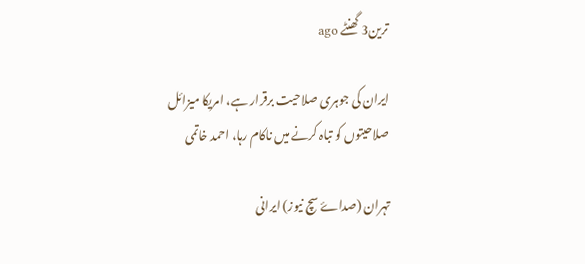ترین3 گھنٹے ago

ایران کی جوہری صلاحیت برقرار ہے، امریکا میزائل صلاحیتوں کو تباہ کرنے میں ناکام رہا، احمد خاتمی

تہران (صداۓ سچ نیوز) ایرانی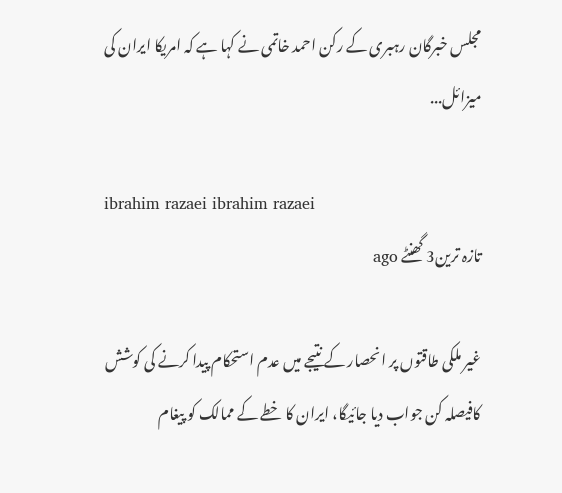مجلس خبرگان رہبری کے رکن احمد خاتمی نے کہا ہے کہ امریکا ایران کی میزائل...

ibrahim razaei ibrahim razaei
تازہ ترین3 گھنٹے ago

غیر ملکی طاقتوں پر انحصار کے نتیجے میں عدم استحکام پیدا کرنے کی کوشش کافیصلہ کن جواب دیا جائیگا، ایران کا خطے کے ممالک کو پیغام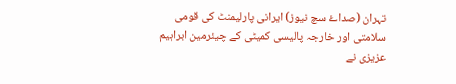تہران (صداۓ سچ نیوز) ایرانی پارلیمنٹ کی قومی سلامتی اور خارجہ پالیسی کمیٹی کے چیئرمین ابراہیم عزیزی نے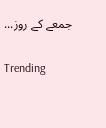جمعے کے روز...

Trending